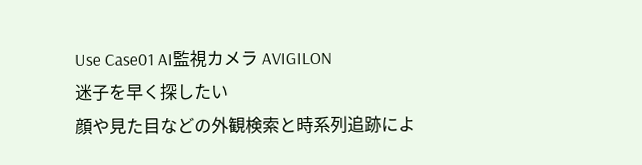Use Case01 AI監視カメラ AVIGILON
迷子を早く探したい
顔や見た目などの外観検索と時系列追跡によ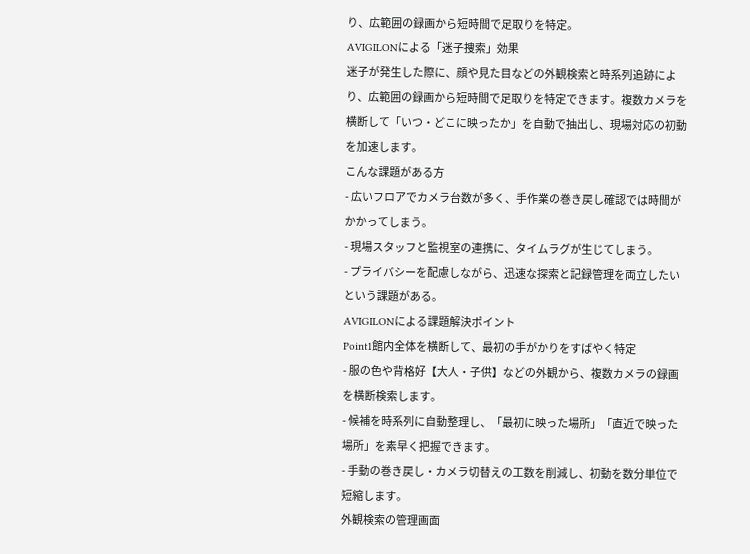り、広範囲の録画から短時間で足取りを特定。
AVIGILONによる「迷子捜索」効果
迷子が発生した際に、顔や見た目などの外観検索と時系列追跡により、広範囲の録画から短時間で足取りを特定できます。複数カメラを横断して「いつ・どこに映ったか」を自動で抽出し、現場対応の初動を加速します。
こんな課題がある方
- 広いフロアでカメラ台数が多く、手作業の巻き戻し確認では時間がかかってしまう。
- 現場スタッフと監視室の連携に、タイムラグが生じてしまう。
- プライバシーを配慮しながら、迅速な探索と記録管理を両立したいという課題がある。
AVIGILONによる課題解決ポイント
Point1館内全体を横断して、最初の手がかりをすばやく特定
- 服の色や背格好【大人・子供】などの外観から、複数カメラの録画を横断検索します。
- 候補を時系列に自動整理し、「最初に映った場所」「直近で映った場所」を素早く把握できます。
- 手動の巻き戻し・カメラ切替えの工数を削減し、初動を数分単位で短縮します。
外観検索の管理画面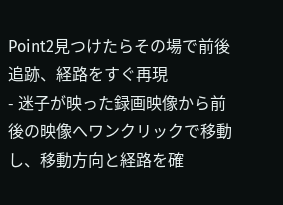Point2見つけたらその場で前後追跡、経路をすぐ再現
- 迷子が映った録画映像から前後の映像へワンクリックで移動し、移動方向と経路を確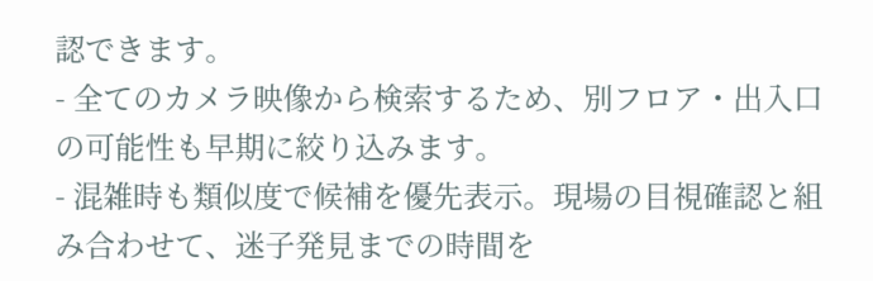認できます。
- 全てのカメラ映像から検索するため、別フロア・出入口の可能性も早期に絞り込みます。
- 混雑時も類似度で候補を優先表示。現場の目視確認と組み合わせて、迷子発見までの時間を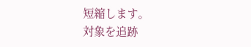短縮します。
対象を追跡